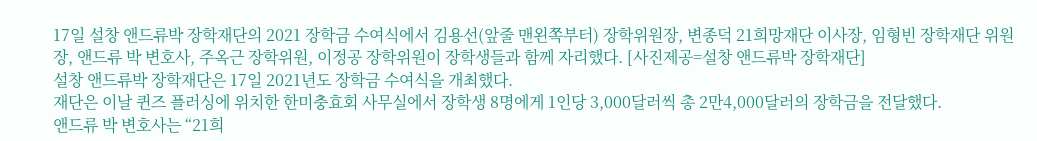17일 설창 앤드류박 장학재단의 2021 장학금 수여식에서 김용선(앞줄 맨왼쪽부터) 장학위원장, 변종덕 21희망재단 이사장, 임형빈 장학재단 위원장, 앤드류 박 변호사, 주옥근 장학위원, 이정공 장학위원이 장학생들과 함께 자리했다. [사진제공=설창 앤드류박 장학재단]
설창 앤드류박 장학재단은 17일 2021년도 장학금 수여식을 개최했다.
재단은 이날 퀸즈 플러싱에 위치한 한미충효회 사무실에서 장학생 8명에게 1인당 3,000달러씩 총 2만4,000달러의 장학금을 전달했다.
앤드류 박 변호사는 “21희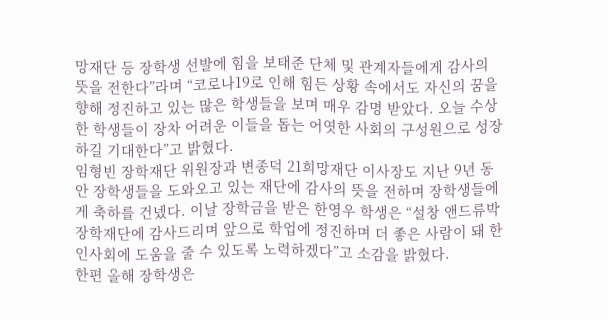망재단 등 장학생 선발에 힘을 보태준 단체 및 관계자들에게 감사의 뜻을 전한다”라며 “코로나19로 인해 힘든 상황 속에서도 자신의 꿈을 향해 정진하고 있는 많은 학생들을 보며 매우 감명 받았다. 오늘 수상한 학생들이 장차 어려운 이들을 돕는 어엿한 사회의 구성원으로 성장하길 기대한다”고 밝혔다.
임형빈 장학재단 위원장과 변종덕 21희망재단 이사장도 지난 9년 동안 장학생들을 도와오고 있는 재단에 감사의 뜻을 전하며 장학생들에게 축하를 건넸다. 이날 장학금을 받은 한영우 학생은 “설창 앤드류박 장학재단에 감사드리며 앞으로 학업에 정진하며 더 좋은 사람이 돼 한인사회에 도움을 줄 수 있도록 노력하겠다”고 소감을 밝혔다.
한편 올해 장학생은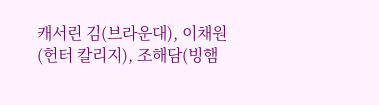캐서린 김(브라운대), 이채원(헌터 칼리지), 조해담(빙햄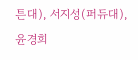튼대), 서지성(퍼듀대), 윤경희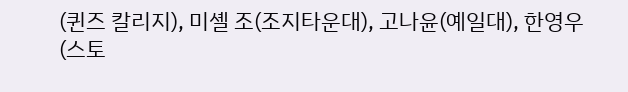(퀸즈 칼리지), 미셸 조(조지타운대), 고나윤(예일대), 한영우(스토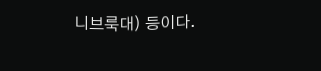니브룩대) 등이다.